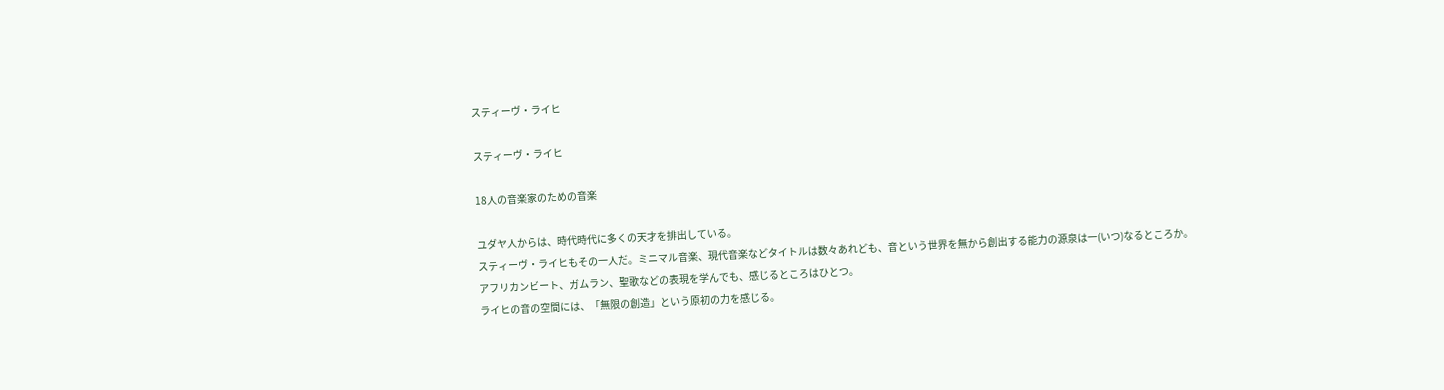スティーヴ・ライヒ

スティーヴ・ライヒ

18人の音楽家のための音楽

ユダヤ人からは、時代時代に多くの天才を排出している。
スティーヴ・ライヒもその一人だ。ミニマル音楽、現代音楽などタイトルは数々あれども、音という世界を無から創出する能力の源泉は一(いつ)なるところか。
アフリカンビート、ガムラン、聖歌などの表現を学んでも、感じるところはひとつ。
ライヒの音の空間には、「無限の創造」という原初の力を感じる。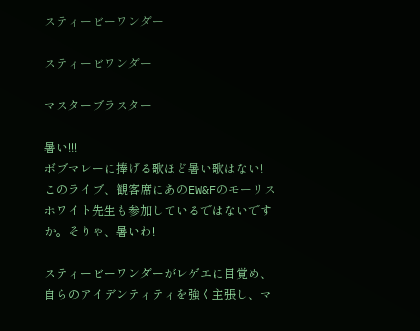スティービーワンダー

スティービワンダー

マスターブラスター

暑い!!!
ボブマレーに捧げる歌ほど暑い歌はない!
このライブ、観客席にあのEW&Fのモーリスホワイト先生も参加しているではないですか。そりゃ、暑いわ!

スティービーワンダーがレゲエに目覚め、自らのアイデンティティを強く主張し、マ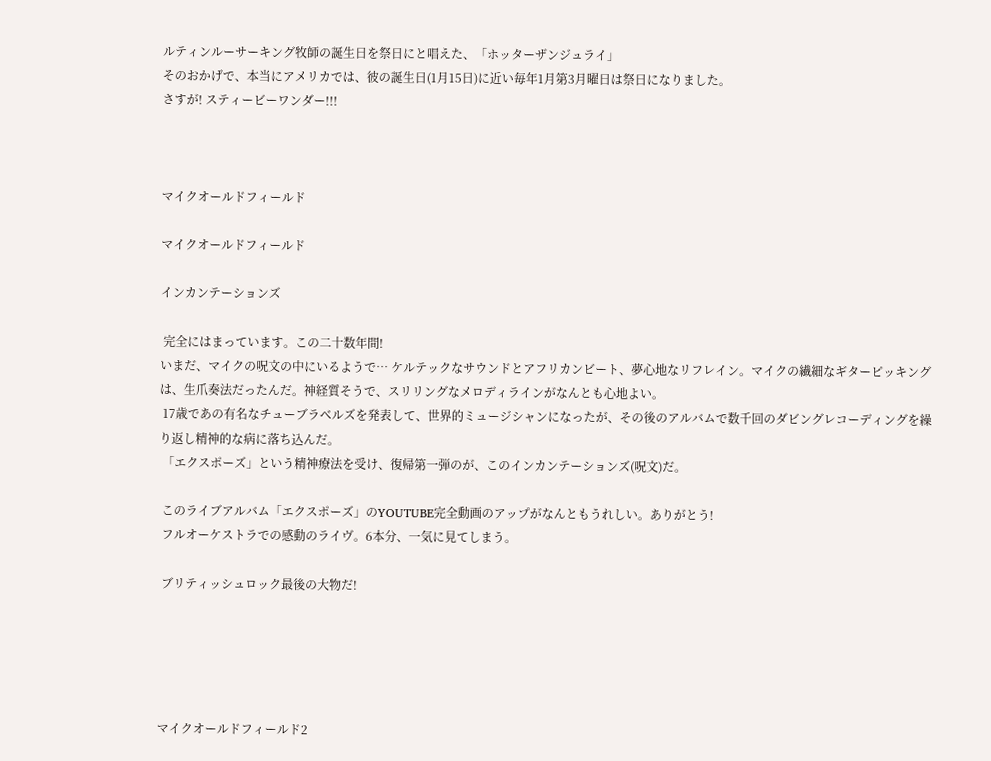ルティンルーサーキング牧師の誕生日を祭日にと唱えた、「ホッターザンジュライ」
そのおかげで、本当にアメリカでは、彼の誕生日(1月15日)に近い毎年1月第3月曜日は祭日になりました。
さすが! スティービーワンダー!!!



マイクオールドフィールド

マイクオールドフィールド

インカンテーションズ

 完全にはまっています。この二十数年間!
いまだ、マイクの呪文の中にいるようで… ケルテックなサウンドとアフリカンビート、夢心地なリフレイン。マイクの繊細なギターピッキングは、生爪奏法だったんだ。神経質そうで、スリリングなメロディラインがなんとも心地よい。
 17歳であの有名なチューブラベルズを発表して、世界的ミュージシャンになったが、その後のアルバムで数千回のダビングレコーディングを繰り返し精神的な病に落ち込んだ。
 「エクスポーズ」という精神療法を受け、復帰第一弾のが、このインカンテーションズ(呪文)だ。

 このライブアルバム「エクスポーズ」のYOUTUBE完全動画のアップがなんともうれしい。ありがとう!
 フルオーケストラでの感動のライヴ。6本分、一気に見てしまう。

 ブリティッシュロック最後の大物だ!





マイクオールドフィールド2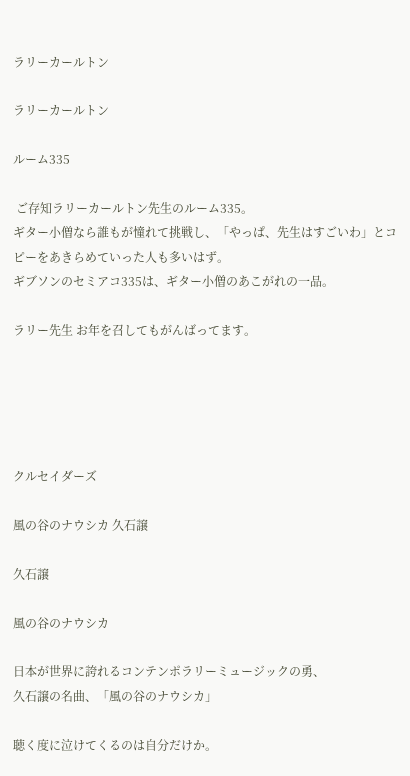ラリーカールトン

ラリーカールトン

ルーム335

 ご存知ラリーカールトン先生のルーム335。
ギター小僧なら誰もが憧れて挑戦し、「やっぱ、先生はすごいわ」とコピーをあきらめていった人も多いはず。
ギブソンのセミアコ335は、ギター小僧のあこがれの一品。

ラリー先生 お年を召してもがんばってます。





クルセイダーズ

風の谷のナウシカ 久石譲

久石譲

風の谷のナウシカ

日本が世界に誇れるコンテンポラリーミュージックの勇、
久石譲の名曲、「風の谷のナウシカ」

聴く度に泣けてくるのは自分だけか。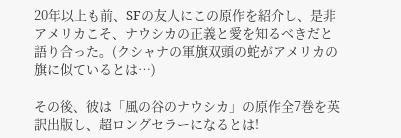20年以上も前、SFの友人にこの原作を紹介し、是非アメリカこそ、ナウシカの正義と愛を知るべきだと語り合った。(クシャナの軍旗双頭の蛇がアメリカの旗に似ているとは…)

その後、彼は「風の谷のナウシカ」の原作全7巻を英訳出版し、超ロングセラーになるとは!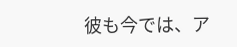彼も今では、ア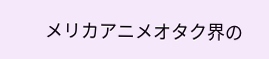メリカアニメオタク界の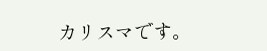カリスマです。